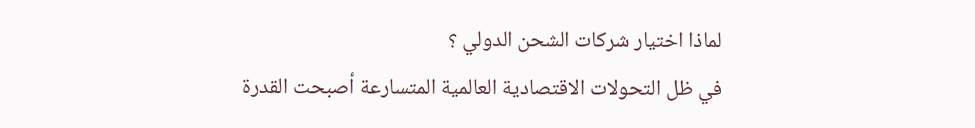لماذا اختيار شركات الشحن الدولي ؟
في ظل التحولات الاقتصادية العالمية المتسارعة أصبحت القدرة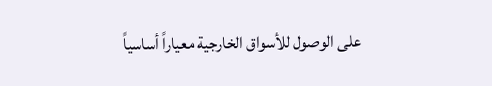على الوصول للأسواق الخارجية معياراً أساسياً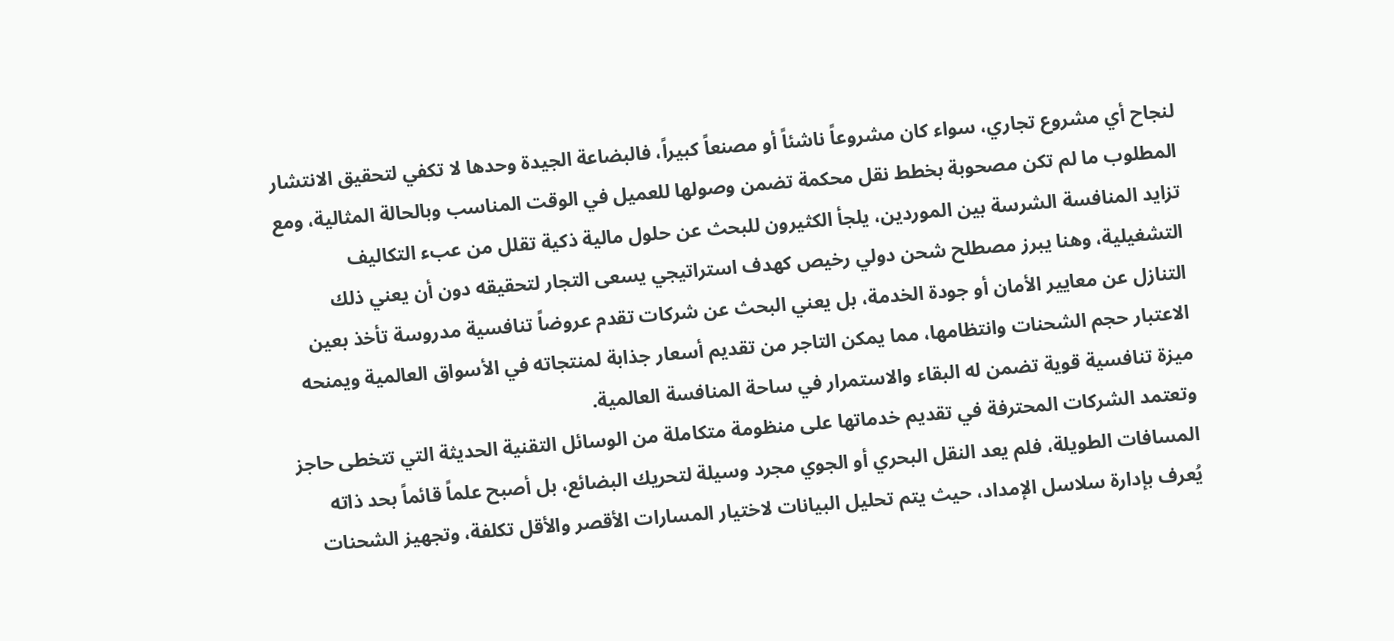لنجاح أي مشروع تجاري، سواء كان مشروعاً ناشئاً أو مصنعاً كبيراً، فالبضاعة الجيدة وحدها لا تكفي لتحقيق الانتشار المطلوب ما لم تكن مصحوبة بخطط نقل محكمة تضمن وصولها للعميل في الوقت المناسب وبالحالة المثالية، ومع تزايد المنافسة الشرسة بين الموردين، يلجأ الكثيرون للبحث عن حلول مالية ذكية تقلل من عبء التكاليف التشغيلية، وهنا يبرز مصطلح شحن دولي رخيص كهدف استراتيجي يسعى التجار لتحقيقه دون أن يعني ذلك التنازل عن معايير الأمان أو جودة الخدمة، بل يعني البحث عن شركات تقدم عروضاً تنافسية مدروسة تأخذ بعين الاعتبار حجم الشحنات وانتظامها، مما يمكن التاجر من تقديم أسعار جذابة لمنتجاته في الأسواق العالمية ويمنحه ميزة تنافسية قوية تضمن له البقاء والاستمرار في ساحة المنافسة العالمية.
وتعتمد الشركات المحترفة في تقديم خدماتها على منظومة متكاملة من الوسائل التقنية الحديثة التي تتخطى حاجز المسافات الطويلة، فلم يعد النقل البحري أو الجوي مجرد وسيلة لتحريك البضائع، بل أصبح علماً قائماً بحد ذاته يُعرف بإدارة سلاسل الإمداد، حيث يتم تحليل البيانات لاختيار المسارات الأقصر والأقل تكلفة، وتجهيز الشحنات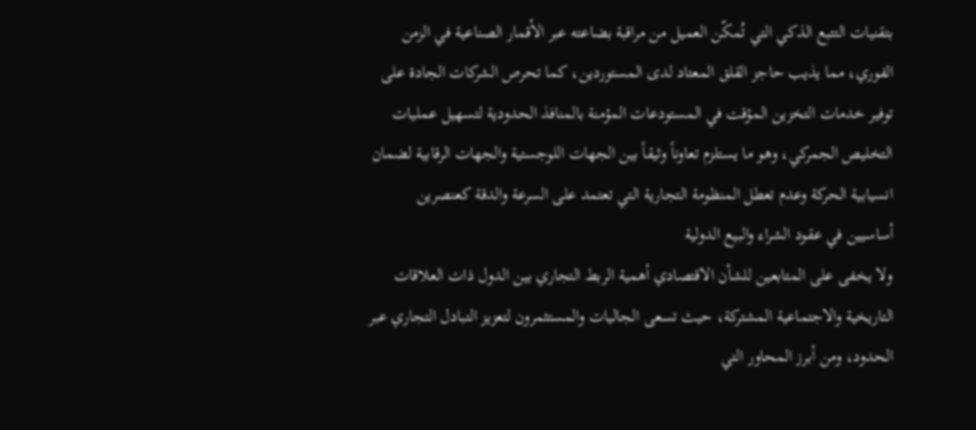بتقنيات التتبع الذكي التي تُمكّن العميل من مراقبة بضاعته عبر الأقمار الصناعية في الزمن الفوري، مما يذيب حاجز القلق المعتاد لدى المستوردين، كما تحرص الشركات الجادة على توفير خدمات التخزين المؤقت في المستودعات المؤمنة بالمنافذ الحدودية لتسهيل عمليات التخليص الجمركي، وهو ما يستلزم تعاوناً وثيقاً بين الجهات اللوجستية والجهات الرقابية لضمان انسيابية الحركة وعدم تعطل المنظومة التجارية التي تعتمد على السرعة والدقة كعنصرين أساسيين في عقود الشراء والبيع الدولية
ولا يخفى على المتابعين للشأن الاقتصادي أهمية الربط التجاري بين الدول ذات العلاقات التاريخية والاجتماعية المشتركة، حيث تسعى الجاليات والمستثمرون لتعزيز التبادل التجاري عبر الحدود، ومن أبرز المحاور التي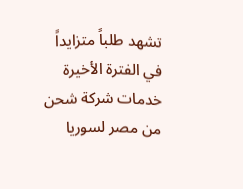تشهد طلباً متزايداً في الفترة الأخيرة خدمات شركة شحن من مصر لسوريا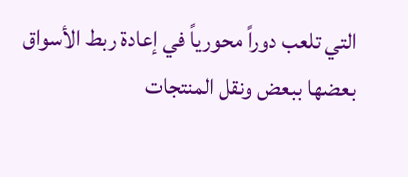التي تلعب دوراً محورياً في إعادة ربط الأسواق بعضها ببعض ونقل المنتجات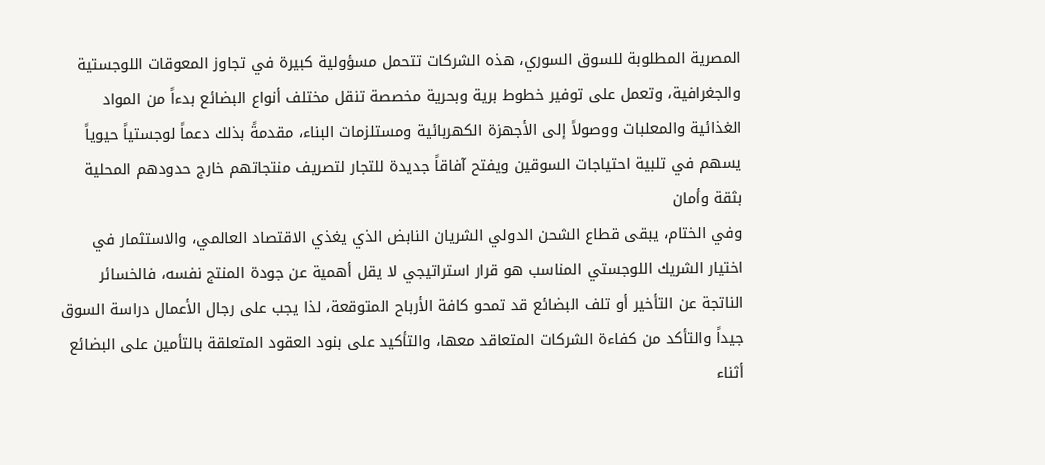المصرية المطلوبة للسوق السوري، هذه الشركات تتحمل مسؤولية كبيرة في تجاوز المعوقات اللوجستية والجغرافية، وتعمل على توفير خطوط برية وبحرية مخصصة تنقل مختلف أنواع البضائع بدءاً من المواد الغذائية والمعلبات ووصولاً إلى الأجهزة الكهربائية ومستلزمات البناء، مقدمةً بذلك دعماً لوجستياً حيوياً يسهم في تلبية احتياجات السوقين ويفتح آفاقاً جديدة للتجار لتصريف منتجاتهم خارج حدودهم المحلية بثقة وأمان
وفي الختام، يبقى قطاع الشحن الدولي الشريان النابض الذي يغذي الاقتصاد العالمي، والاستثمار في اختيار الشريك اللوجستي المناسب هو قرار استراتيجي لا يقل أهمية عن جودة المنتج نفسه، فالخسائر الناتجة عن التأخير أو تلف البضائع قد تمحو كافة الأرباح المتوقعة، لذا يجب على رجال الأعمال دراسة السوق جيداً والتأكد من كفاءة الشركات المتعاقد معها، والتأكيد على بنود العقود المتعلقة بالتأمين على البضائع أثناء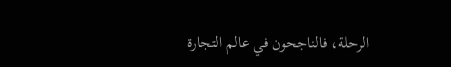الرحلة، فالناجحون في عالم التجارة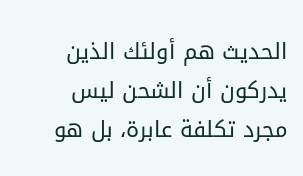الحديث هم أولئك الذين يدركون أن الشحن ليس مجرد تكلفة عابرة، بل هو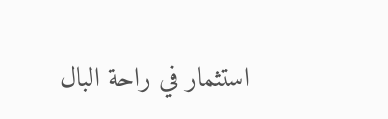استثمار في راحة البال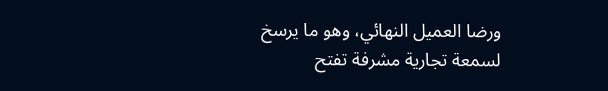ورضا العميل النهائي، وهو ما يرسخ لسمعة تجارية مشرفة تفتح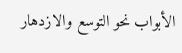الأبواب نحو التوسع والازدهار